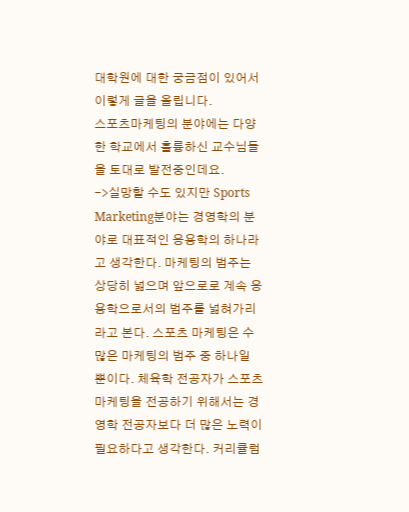대학원에 대한 궁금점이 있어서 이렇게 글을 올립니다.
스포츠마케팅의 분야에는 다양한 학교에서 훌륭하신 교수님들을 토대로 발전중인데요.
->실망할 수도 있지만 Sports Marketing분야는 경영학의 분야로 대표적인 응용학의 하나라고 생각한다. 마케팅의 범주는 상당히 넓으며 앞으로로 계속 응용학으로서의 범주를 넓혀가리라고 본다. 스포츠 마케팅은 수많은 마케팅의 범주 중 하나일 뿐이다. 체육학 전공자가 스포츠마케팅을 전공하기 위해서는 경영학 전공자보다 더 많은 노력이 필요하다고 생각한다. 커리큘럼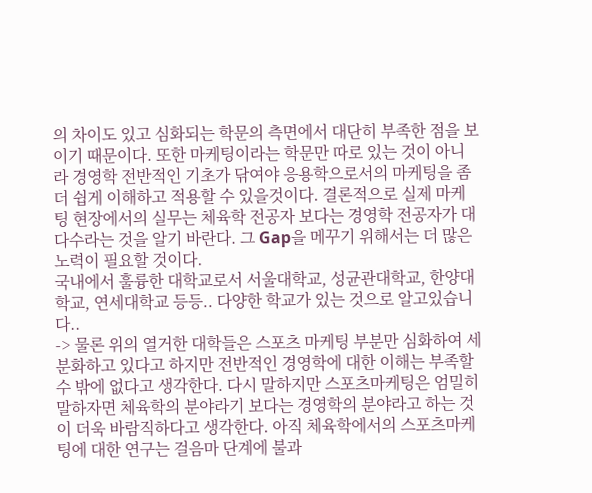의 차이도 있고 심화되는 학문의 측면에서 대단히 부족한 점을 보이기 때문이다. 또한 마케팅이라는 학문만 따로 있는 것이 아니라 경영학 전반적인 기초가 닦여야 응용학으로서의 마케팅을 좀 더 쉽게 이해하고 적용할 수 있을것이다. 결론적으로 실제 마케팅 현장에서의 실무는 체육학 전공자 보다는 경영학 전공자가 대다수라는 것을 알기 바란다. 그 Gap을 메꾸기 위해서는 더 많은 노력이 필요할 것이다.
국내에서 훌륭한 대학교로서 서울대학교, 성균관대학교, 한양대학교, 연세대학교 등등.. 다양한 학교가 있는 것으로 알고있습니다..
-> 물론 위의 열거한 대학들은 스포츠 마케팅 부분만 심화하여 세분화하고 있다고 하지만 전반적인 경영학에 대한 이해는 부족할 수 밖에 없다고 생각한다. 다시 말하지만 스포츠마케팅은 엄밀히 말하자면 체육학의 분야라기 보다는 경영학의 분야라고 하는 것이 더욱 바람직하다고 생각한다. 아직 체육학에서의 스포츠마케팅에 대한 연구는 걸음마 단계에 불과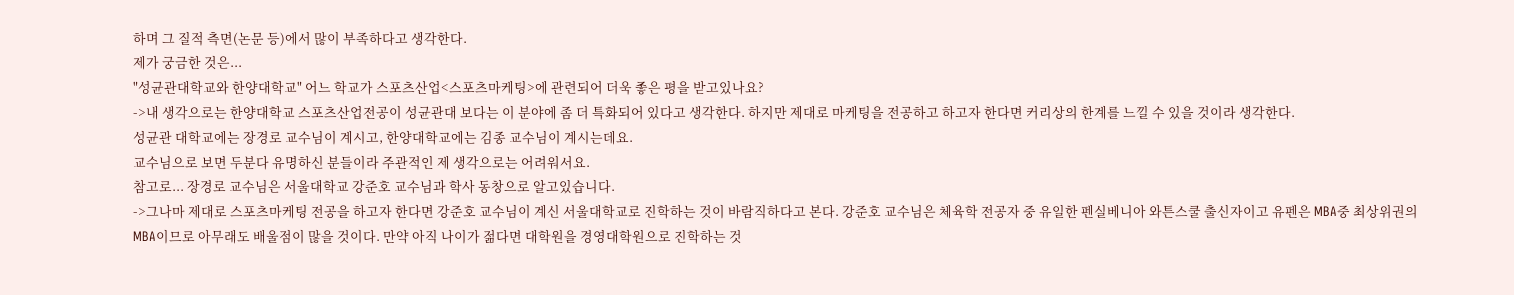하며 그 질적 측면(논문 등)에서 많이 부족하다고 생각한다.
제가 궁금한 것은...
"성균관대학교와 한양대학교" 어느 학교가 스포츠산업<스포츠마케팅>에 관련되어 더욱 좋은 평을 받고있나요?
->내 생각으로는 한양대학교 스포츠산업전공이 성균관대 보다는 이 분야에 좀 더 특화되어 있다고 생각한다. 하지만 제대로 마케팅을 전공하고 하고자 한다면 커리상의 한계를 느낄 수 있을 것이라 생각한다.
성균관 대학교에는 장경로 교수님이 계시고, 한양대학교에는 김종 교수님이 계시는데요.
교수님으로 보면 두분다 유명하신 분들이라 주관적인 제 생각으로는 어려워서요.
참고로... 장경로 교수님은 서울대학교 강준호 교수님과 학사 동창으로 알고있습니다.
->그나마 제대로 스포츠마케팅 전공을 하고자 한다면 강준호 교수님이 계신 서울대학교로 진학하는 것이 바람직하다고 본다. 강준호 교수님은 체육학 전공자 중 유일한 펜실베니아 와튼스쿨 출신자이고 유펜은 MBA중 최상위권의 MBA이므로 아무래도 배울점이 많을 것이다. 만약 아직 나이가 젊다면 대학원을 경영대학원으로 진학하는 것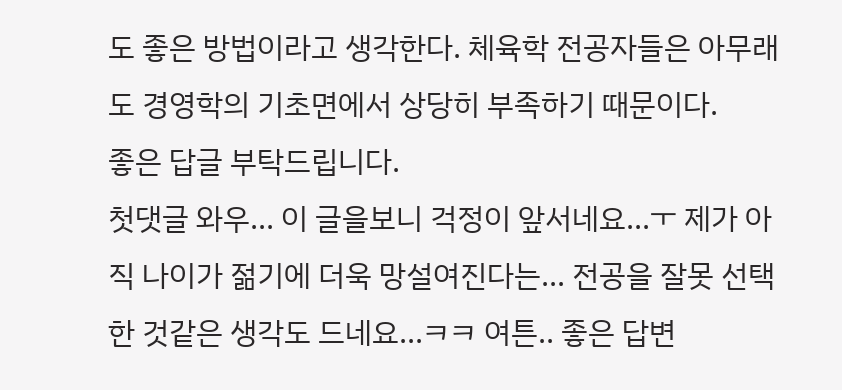도 좋은 방법이라고 생각한다. 체육학 전공자들은 아무래도 경영학의 기초면에서 상당히 부족하기 때문이다.
좋은 답글 부탁드립니다.
첫댓글 와우... 이 글을보니 걱정이 앞서네요...ㅜ 제가 아직 나이가 젊기에 더욱 망설여진다는... 전공을 잘못 선택한 것같은 생각도 드네요...ㅋㅋ 여튼.. 좋은 답변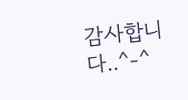감사합니다..^-^